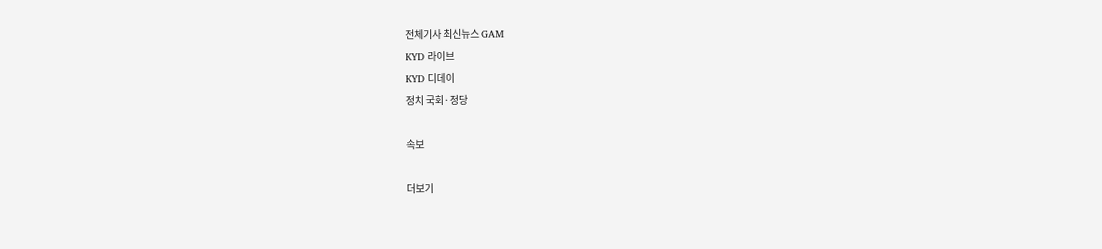전체기사 최신뉴스 GAM
KYD 라이브
KYD 디데이
정치 국회·정당

속보

더보기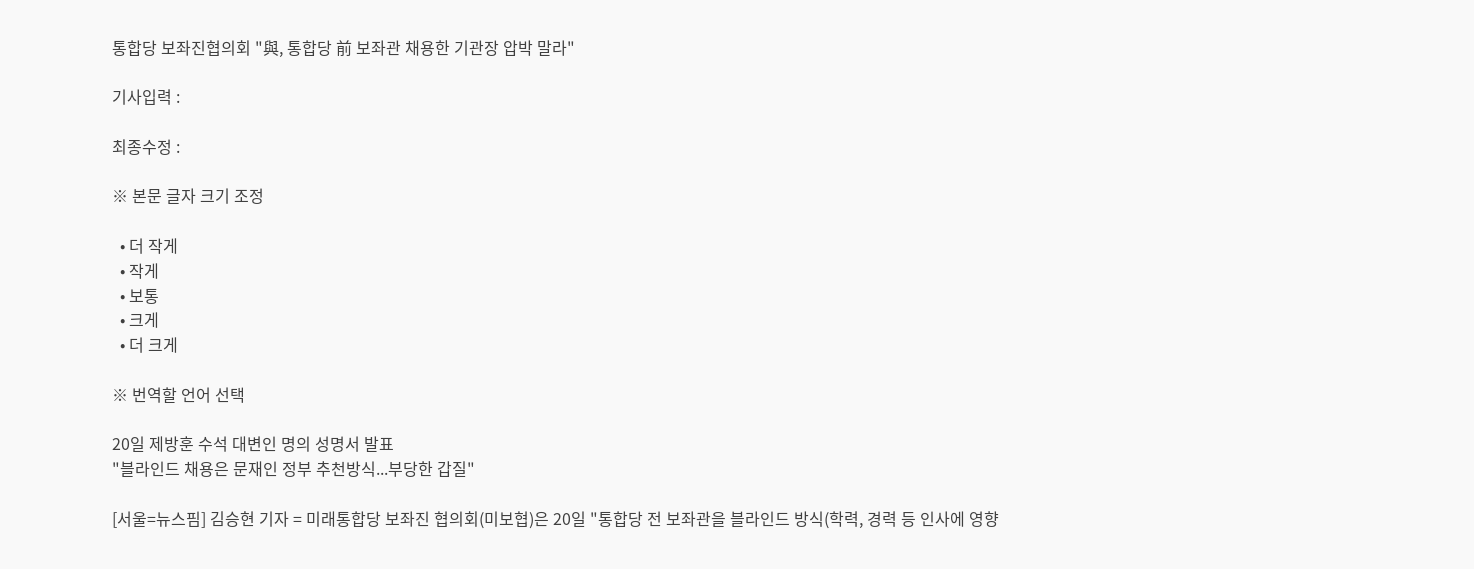통합당 보좌진협의회 "與, 통합당 前 보좌관 채용한 기관장 압박 말라"

기사입력 :

최종수정 :

※ 본문 글자 크기 조정

  • 더 작게
  • 작게
  • 보통
  • 크게
  • 더 크게

※ 번역할 언어 선택

20일 제방훈 수석 대변인 명의 성명서 발표
"블라인드 채용은 문재인 정부 추천방식...부당한 갑질"

[서울=뉴스핌] 김승현 기자 = 미래통합당 보좌진 협의회(미보협)은 20일 "통합당 전 보좌관을 블라인드 방식(학력, 경력 등 인사에 영향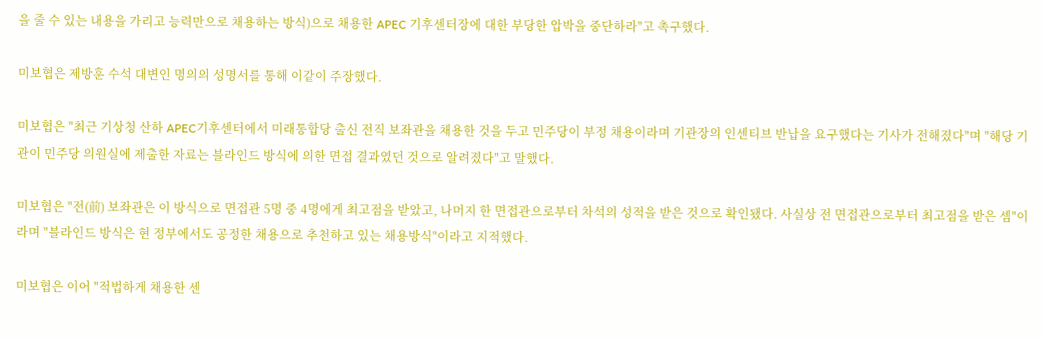을 줄 수 있는 내용을 가리고 능력만으로 채용하는 방식)으로 채용한 APEC 기후센터장에 대한 부당한 압박을 중단하라"고 촉구했다.

미보협은 제방훈 수석 대변인 명의의 성명서를 통해 이같이 주장했다.

미보협은 "최근 기상청 산하 APEC기후센터에서 미래통합당 출신 전직 보좌관을 채용한 것을 두고 민주당이 부정 채용이라며 기관장의 인센티브 반납을 요구했다는 기사가 전해졌다"며 "해당 기관이 민주당 의원실에 제출한 자료는 블라인드 방식에 의한 면접 결과였던 것으로 알려졌다"고 말했다.

미보협은 "전(前) 보좌관은 이 방식으로 면접관 5명 중 4명에게 최고점을 받았고, 나머지 한 면접관으로부터 차석의 성적을 받은 것으로 확인됐다. 사실상 전 면접관으로부터 최고점을 받은 셈"이라며 "블라인드 방식은 현 정부에서도 공정한 채용으로 추천하고 있는 채용방식"이라고 지적했다.

미보협은 이어 "적법하게 채용한 센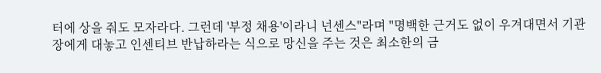터에 상을 줘도 모자라다. 그런데 '부정 채용'이라니 넌센스"라며 "명백한 근거도 없이 우겨대면서 기관장에게 대놓고 인센티브 반납하라는 식으로 망신을 주는 것은 최소한의 금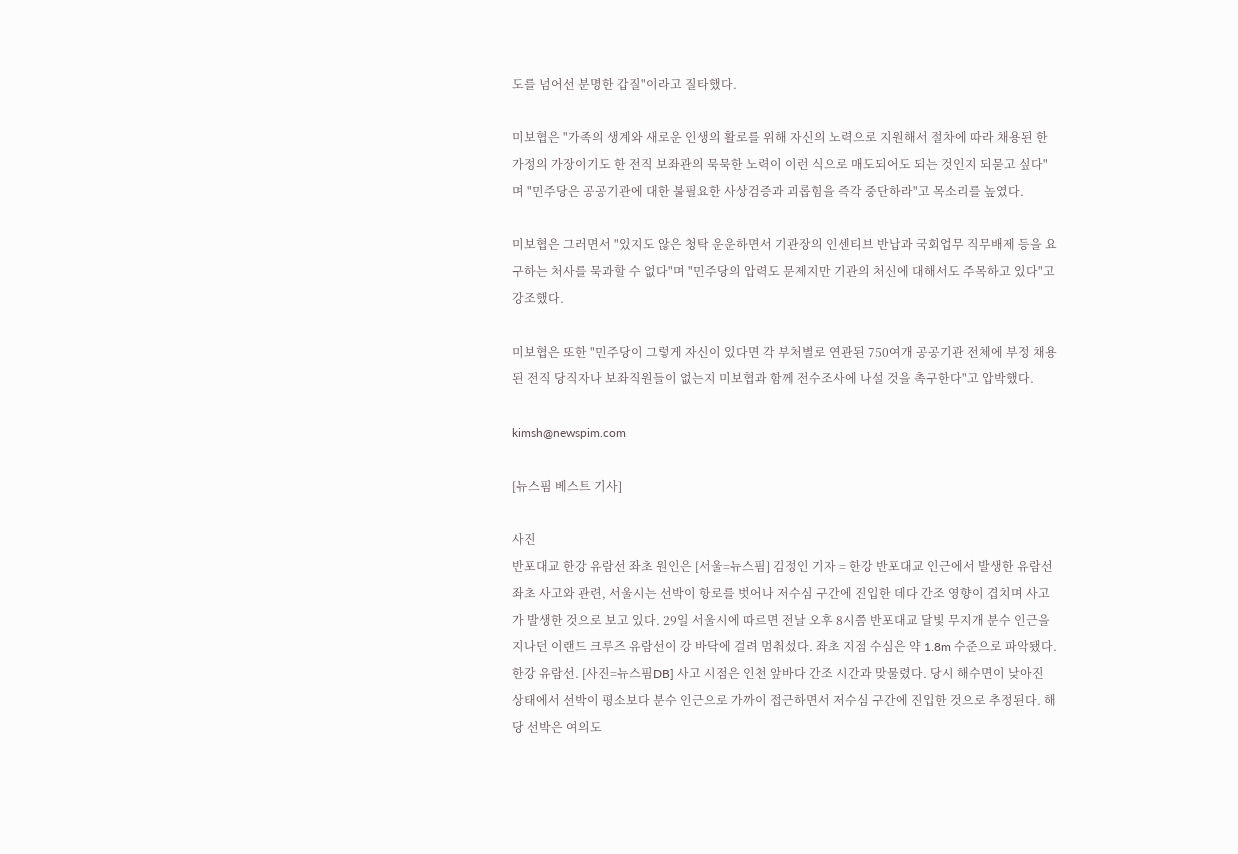도를 넘어선 분명한 갑질"이라고 질타했다.

미보협은 "가족의 생계와 새로운 인생의 활로를 위해 자신의 노력으로 지원해서 절차에 따라 채용된 한 가정의 가장이기도 한 전직 보좌관의 묵묵한 노력이 이런 식으로 매도되어도 되는 것인지 되묻고 싶다"며 "민주당은 공공기관에 대한 불필요한 사상검증과 괴롭힘을 즉각 중단하라"고 목소리를 높였다.

미보협은 그러면서 "있지도 않은 청탁 운운하면서 기관장의 인센티브 반납과 국회업무 직무배제 등을 요구하는 처사를 묵과할 수 없다"며 "민주당의 압력도 문제지만 기관의 처신에 대해서도 주목하고 있다"고 강조했다.

미보협은 또한 "민주당이 그렇게 자신이 있다면 각 부처별로 연관된 750여개 공공기관 전체에 부정 채용된 전직 당직자나 보좌직원들이 없는지 미보협과 함께 전수조사에 나설 것을 촉구한다"고 압박했다.

kimsh@newspim.com

[뉴스핌 베스트 기사]

사진
반포대교 한강 유람선 좌초 원인은 [서울=뉴스핌] 김정인 기자 = 한강 반포대교 인근에서 발생한 유람선 좌초 사고와 관련, 서울시는 선박이 항로를 벗어나 저수심 구간에 진입한 데다 간조 영향이 겹치며 사고가 발생한 것으로 보고 있다. 29일 서울시에 따르면 전날 오후 8시쯤 반포대교 달빛 무지개 분수 인근을 지나던 이랜드 크루즈 유람선이 강 바닥에 걸려 멈춰섰다. 좌초 지점 수심은 약 1.8m 수준으로 파악됐다. 한강 유람선. [사진=뉴스핌DB] 사고 시점은 인천 앞바다 간조 시간과 맞물렸다. 당시 해수면이 낮아진 상태에서 선박이 평소보다 분수 인근으로 가까이 접근하면서 저수심 구간에 진입한 것으로 추정된다. 해당 선박은 여의도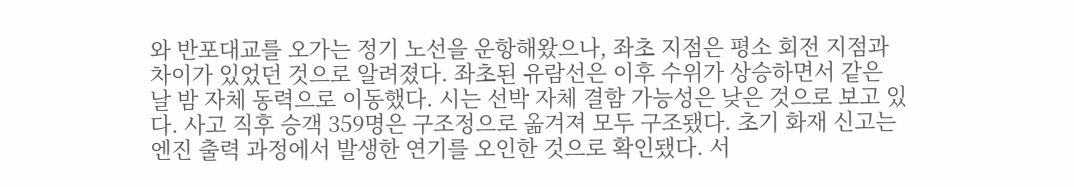와 반포대교를 오가는 정기 노선을 운항해왔으나, 좌초 지점은 평소 회전 지점과 차이가 있었던 것으로 알려졌다. 좌초된 유람선은 이후 수위가 상승하면서 같은 날 밤 자체 동력으로 이동했다. 시는 선박 자체 결함 가능성은 낮은 것으로 보고 있다. 사고 직후 승객 359명은 구조정으로 옮겨져 모두 구조됐다. 초기 화재 신고는 엔진 출력 과정에서 발생한 연기를 오인한 것으로 확인됐다. 서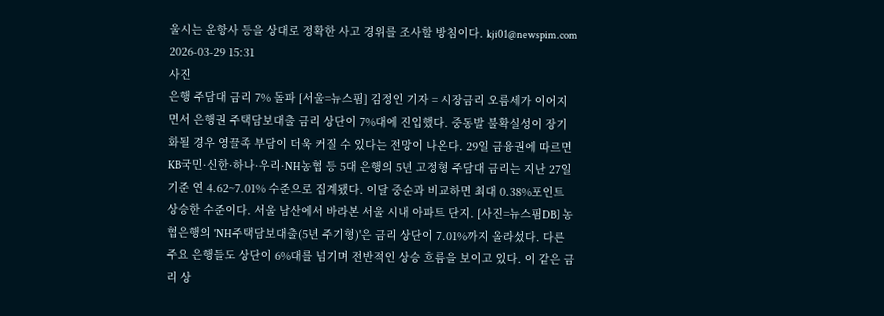울시는 운항사 등을 상대로 정확한 사고 경위를 조사할 방침이다. kji01@newspim.com 2026-03-29 15:31
사진
은행 주담대 금리 7% 돌파 [서울=뉴스핌] 김정인 기자 = 시장금리 오름세가 이어지면서 은행권 주택담보대출 금리 상단이 7%대에 진입했다. 중동발 불확실성이 장기화될 경우 영끌족 부담이 더욱 커질 수 있다는 전망이 나온다. 29일 금융권에 따르면 KB국민·신한·하나·우리·NH농협 등 5대 은행의 5년 고정형 주담대 금리는 지난 27일 기준 연 4.62~7.01% 수준으로 집계됐다. 이달 중순과 비교하면 최대 0.38%포인트 상승한 수준이다. 서울 남산에서 바라본 서울 시내 아파트 단지. [사진=뉴스핌DB] 농협은행의 'NH주택담보대출(5년 주기형)'은 금리 상단이 7.01%까지 올라섰다. 다른 주요 은행들도 상단이 6%대를 넘기며 전반적인 상승 흐름을 보이고 있다. 이 같은 금리 상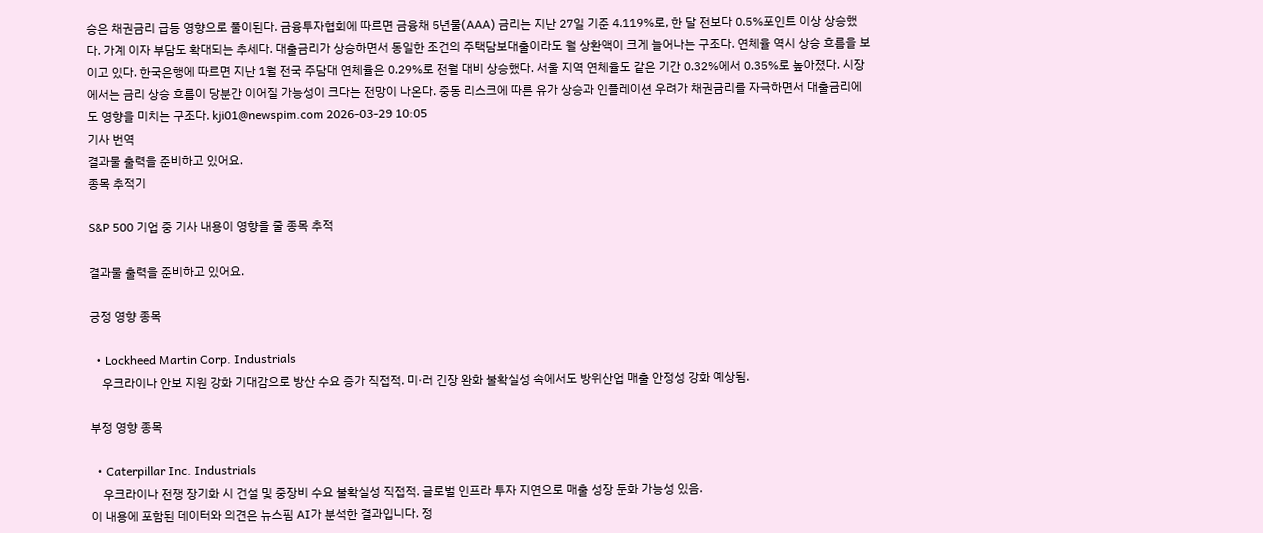승은 채권금리 급등 영향으로 풀이된다. 금융투자협회에 따르면 금융채 5년물(AAA) 금리는 지난 27일 기준 4.119%로, 한 달 전보다 0.5%포인트 이상 상승했다. 가계 이자 부담도 확대되는 추세다. 대출금리가 상승하면서 동일한 조건의 주택담보대출이라도 월 상환액이 크게 늘어나는 구조다. 연체율 역시 상승 흐름을 보이고 있다. 한국은행에 따르면 지난 1월 전국 주담대 연체율은 0.29%로 전월 대비 상승했다. 서울 지역 연체율도 같은 기간 0.32%에서 0.35%로 높아졌다. 시장에서는 금리 상승 흐름이 당분간 이어질 가능성이 크다는 전망이 나온다. 중동 리스크에 따른 유가 상승과 인플레이션 우려가 채권금리를 자극하면서 대출금리에도 영향을 미치는 구조다. kji01@newspim.com 2026-03-29 10:05
기사 번역
결과물 출력을 준비하고 있어요.
종목 추적기

S&P 500 기업 중 기사 내용이 영향을 줄 종목 추적

결과물 출력을 준비하고 있어요.

긍정 영향 종목

  • Lockheed Martin Corp. Industrials
    우크라이나 안보 지원 강화 기대감으로 방산 수요 증가 직접적. 미·러 긴장 완화 불확실성 속에서도 방위산업 매출 안정성 강화 예상됨.

부정 영향 종목

  • Caterpillar Inc. Industrials
    우크라이나 전쟁 장기화 시 건설 및 중장비 수요 불확실성 직접적. 글로벌 인프라 투자 지연으로 매출 성장 둔화 가능성 있음.
이 내용에 포함된 데이터와 의견은 뉴스핌 AI가 분석한 결과입니다. 정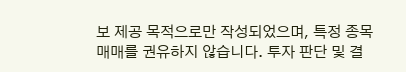보 제공 목적으로만 작성되었으며, 특정 종목 매매를 권유하지 않습니다. 투자 판단 및 결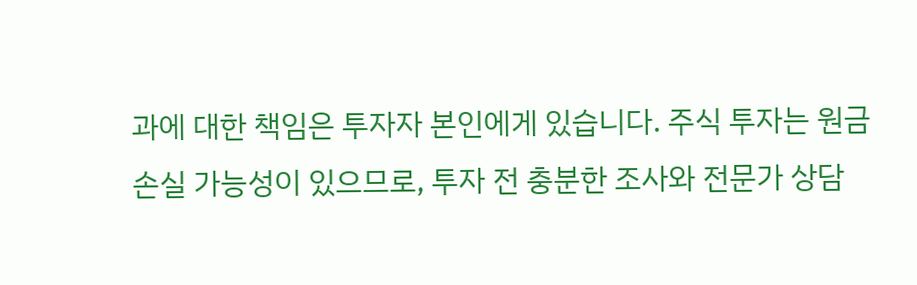과에 대한 책임은 투자자 본인에게 있습니다. 주식 투자는 원금 손실 가능성이 있으므로, 투자 전 충분한 조사와 전문가 상담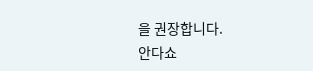을 권장합니다.
안다쇼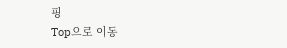핑
Top으로 이동